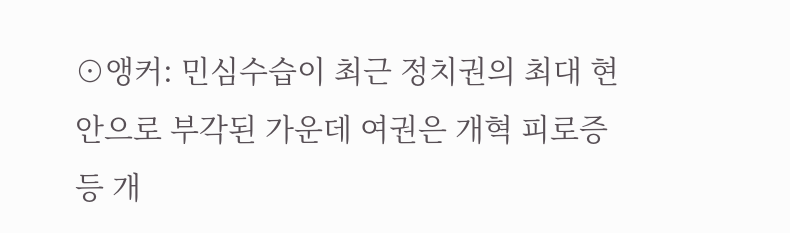⊙앵커: 민심수습이 최근 정치권의 최대 현안으로 부각된 가운데 여권은 개혁 피로증 등 개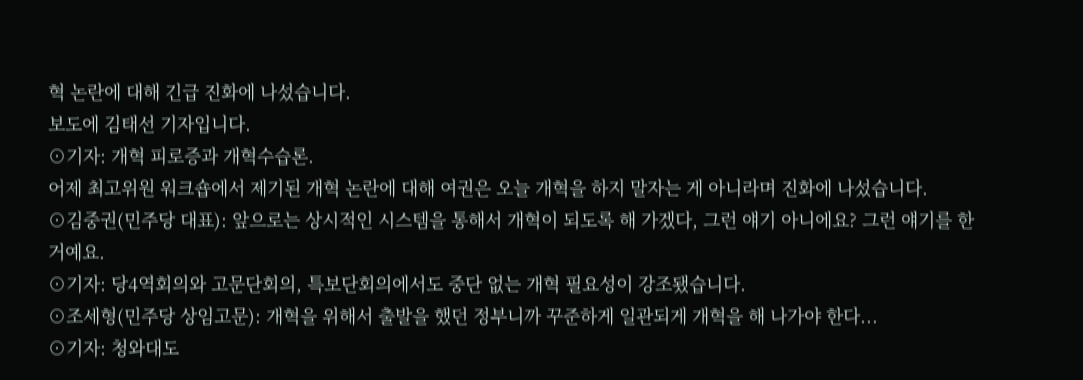혁 논란에 대해 긴급 진화에 나섰습니다.
보도에 김태선 기자입니다.
⊙기자: 개혁 피로증과 개혁수습론.
어제 최고위원 워크숍에서 제기된 개혁 논란에 대해 여권은 오늘 개혁을 하지 말자는 게 아니라며 진화에 나섰습니다.
⊙김중권(민주당 대표): 앞으로는 상시적인 시스템을 통해서 개혁이 되도록 해 가겠다, 그런 얘기 아니에요? 그런 얘기를 한 거예요.
⊙기자: 당4역회의와 고문단회의, 특보단회의에서도 중단 없는 개혁 필요성이 강조됐습니다.
⊙조세형(민주당 상임고문): 개혁을 위해서 출발을 했던 정부니까 꾸준하게 일관되게 개혁을 해 나가야 한다...
⊙기자: 청와대도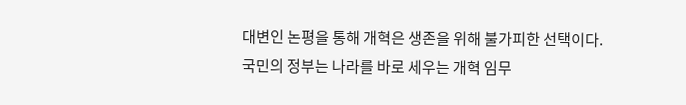대변인 논평을 통해 개혁은 생존을 위해 불가피한 선택이다.
국민의 정부는 나라를 바로 세우는 개혁 임무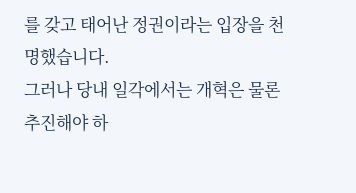를 갖고 태어난 정권이라는 입장을 천명했습니다.
그러나 당내 일각에서는 개혁은 물론 추진해야 하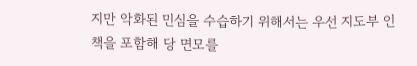지만 악화된 민심을 수습하기 위해서는 우선 지도부 인책을 포함해 당 면모를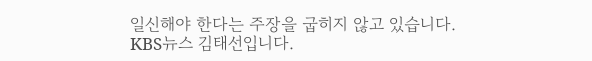일신해야 한다는 주장을 굽히지 않고 있습니다.
KBS뉴스 김태선입니다.